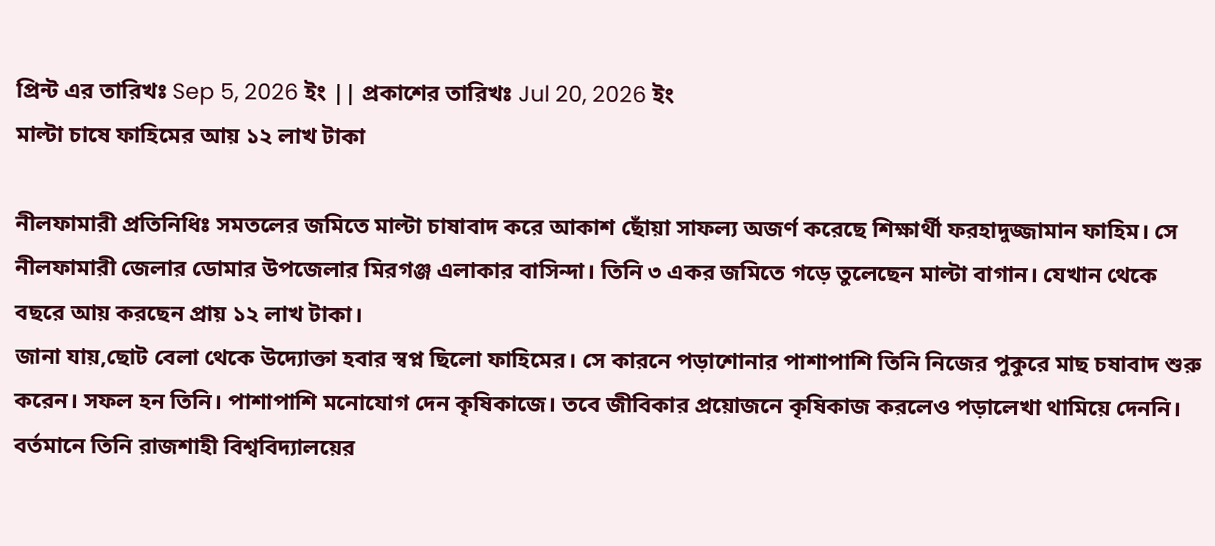প্রিন্ট এর তারিখঃ Sep 5, 2026 ইং || প্রকাশের তারিখঃ Jul 20, 2026 ইং
মাল্টা চাষে ফাহিমের আয় ১২ লাখ টাকা

নীলফামারী প্রতিনিধিঃ সমতলের জমিতে মাল্টা চাষাবাদ করে আকাশ ছোঁয়া সাফল্য অজর্ণ করেছে শিক্ষার্থী ফরহাদুজ্জামান ফাহিম। সে নীলফামারী জেলার ডোমার উপজেলার মিরগঞ্জ এলাকার বাসিন্দা। তিনি ৩ একর জমিতে গড়ে তুলেছেন মাল্টা বাগান। যেখান থেকে বছরে আয় করছেন প্রায় ১২ লাখ টাকা।
জানা যায়,ছোট বেলা থেকে উদ্যোক্তা হবার স্বপ্ন ছিলো ফাহিমের। সে কারনে পড়াশোনার পাশাপাশি তিনি নিজের পুকুরে মাছ চষাবাদ শুরু করেন। সফল হন তিনি। পাশাপাশি মনোযোগ দেন কৃষিকাজে। তবে জীবিকার প্রয়োজনে কৃষিকাজ করলেও পড়ালেখা থামিয়ে দেননি। বর্তমানে তিনি রাজশাহী বিশ্ববিদ্যালয়ের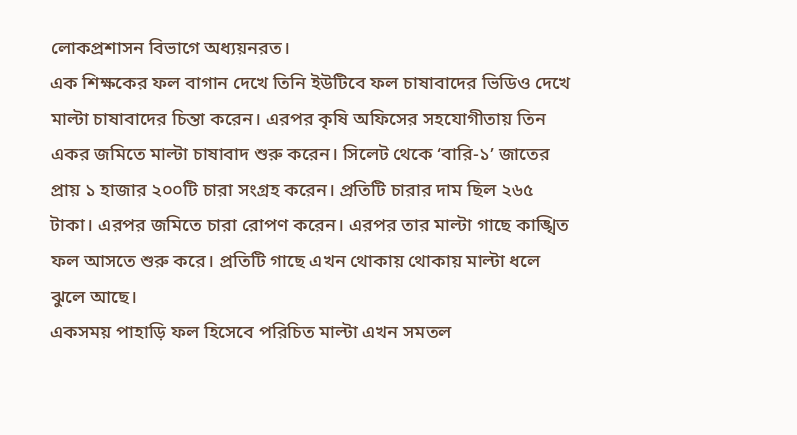লোকপ্রশাসন বিভাগে অধ্যয়নরত।
এক শিক্ষকের ফল বাগান দেখে তিনি ইউটিবে ফল চাষাবাদের ভিডিও দেখে মাল্টা চাষাবাদের চিন্তা করেন। এরপর কৃষি অফিসের সহযোগীতায় তিন একর জমিতে মাল্টা চাষাবাদ শুরু করেন। সিলেট থেকে ‘বারি-১’ জাতের প্রায় ১ হাজার ২০০টি চারা সংগ্রহ করেন। প্রতিটি চারার দাম ছিল ২৬৫ টাকা। এরপর জমিতে চারা রোপণ করেন। এরপর তার মাল্টা গাছে কাঙ্খিত ফল আসতে শুরু করে। প্রতিটি গাছে এখন থোকায় থোকায় মাল্টা ধলে ঝুলে আছে।
একসময় পাহাড়ি ফল হিসেবে পরিচিত মাল্টা এখন সমতল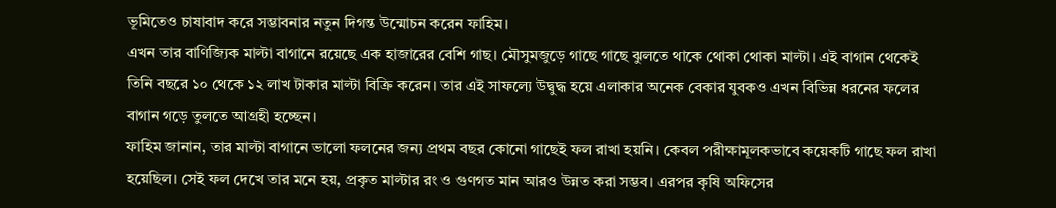ভূমিতেও চাষাবাদ করে সম্ভাবনার নতুন দিগন্ত উন্মোচন করেন ফাহিম।
এখন তার বাণিজ্যিক মাল্টা বাগানে রয়েছে এক হাজারের বেশি গাছ। মৌসুমজুড়ে গাছে গাছে ঝুলতে থাকে থোকা থোকা মাল্টা। এই বাগান থেকেই তিনি বছরে ১০ থেকে ১২ লাখ টাকার মাল্টা বিক্রি করেন। তার এই সাফল্যে উদ্বুদ্ধ হয়ে এলাকার অনেক বেকার যুবকও এখন বিভিন্ন ধরনের ফলের বাগান গড়ে তুলতে আগ্রহী হচ্ছেন।
ফাহিম জানান, তার মাল্টা বাগানে ভালো ফলনের জন্য প্রথম বছর কোনো গাছেই ফল রাখা হয়নি। কেবল পরীক্ষামূলকভাবে কয়েকটি গাছে ফল রাখা হয়েছিল। সেই ফল দেখে তার মনে হয়, প্রকৃত মাল্টার রং ও গুণগত মান আরও উন্নত করা সম্ভব। এরপর কৃষি অফিসের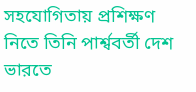সহযোগিতায় প্রশিক্ষণ নিতে তিনি পার্শ্ববর্তী দেশ ভারতে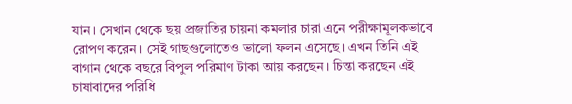যান। সেখান থেকে ছয় প্রজাতির চায়না কমলার চারা এনে পরীক্ষামূলকভাবে রোপণ করেন। সেই গাছগুলোতেও ভালো ফলন এসেছে। এখন তিনি এই বাগান থেকে বছরে বিপুল পরিমাণ টাকা আয় করছেন। চিন্তা করছেন এই চাষাবাদের পরিধি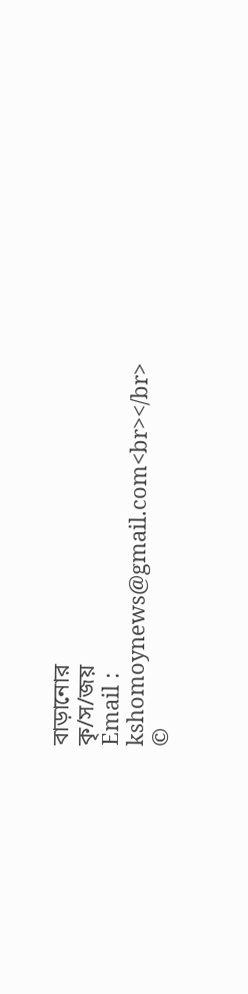বাড়ানোর
কৃ/স/জয়
Email : kshomoynews@gmail.com<br></br>
©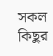সকল কিছুর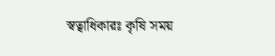স্বত্বাধিকারঃ কৃষি সময়